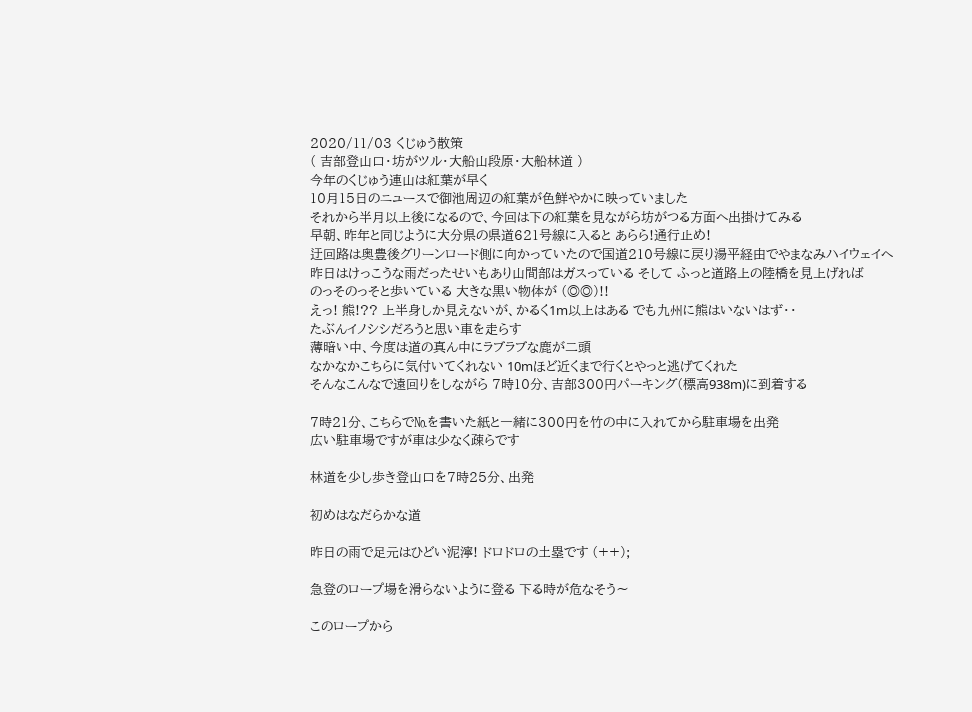2020/11/03 くじゅう散策
( 吉部登山口・坊がツル・大船山段原・大船林道 )
今年のくじゅう連山は紅葉が早く
10月15日のニュースで御池周辺の紅葉が色鮮やかに映っていました
それから半月以上後になるので、今回は下の紅葉を見ながら坊がつる方面へ出掛けてみる
早朝、昨年と同じように大分県の県道621号線に入ると あらら!通行止め!
迂回路は奥豊後グリーンロード側に向かっていたので国道210号線に戻り湯平経由でやまなみハイウェイへ
昨日はけっこうな雨だったせいもあり山間部はガスっている そして ふっと道路上の陸橋を見上げれば
のっそのっそと歩いている 大きな黒い物体が (◎◎)!!
えっ! 熊!?? 上半身しか見えないが、かるく1m以上はある でも九州に熊はいないはず・・
たぶんイノシシだろうと思い車を走らす
薄暗い中、今度は道の真ん中にラブラブな鹿が二頭
なかなかこちらに気付いてくれない 10mほど近くまで行くとやっと逃げてくれた
そんなこんなで遠回りをしながら 7時10分、吉部300円パーキング(標高938m)に到着する

7時21分、こちらで№を書いた紙と一緒に300円を竹の中に入れてから駐車場を出発
広い駐車場ですが車は少なく疎らです

林道を少し歩き登山口を7時25分、出発

初めはなだらかな道

昨日の雨で足元はひどい泥濘! ドロドロの土塁です (++);

急登のロープ場を滑らないように登る 下る時が危なそう〜

このロープから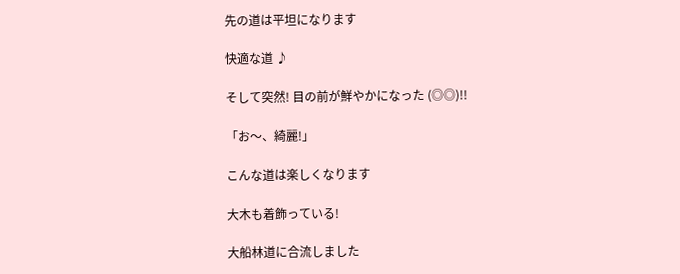先の道は平坦になります

快適な道 ♪

そして突然! 目の前が鮮やかになった (◎◎)!!

「お〜、綺麗!」

こんな道は楽しくなります

大木も着飾っている!

大船林道に合流しました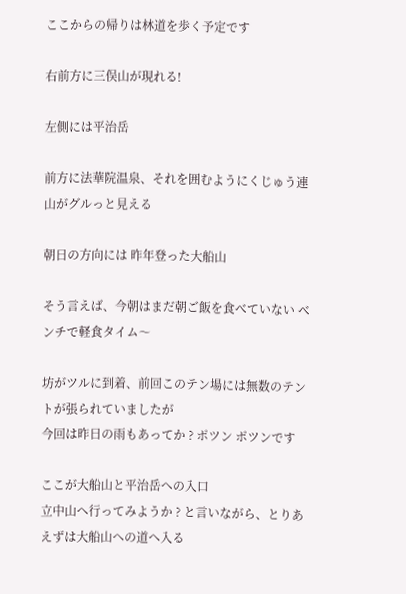ここからの帰りは林道を歩く予定です

右前方に三俣山が現れる!

左側には平治岳

前方に法華院温泉、それを囲むようにくじゅう連山がグルっと見える

朝日の方向には 昨年登った大船山

そう言えば、今朝はまだ朝ご飯を食べていない ベンチで軽食タイム〜

坊がツルに到着、前回このテン場には無数のテントが張られていましたが
今回は昨日の雨もあってか ? ポツン ポツンです

ここが大船山と平治岳への入口
立中山へ行ってみようか ? と言いながら、とりあえずは大船山への道へ入る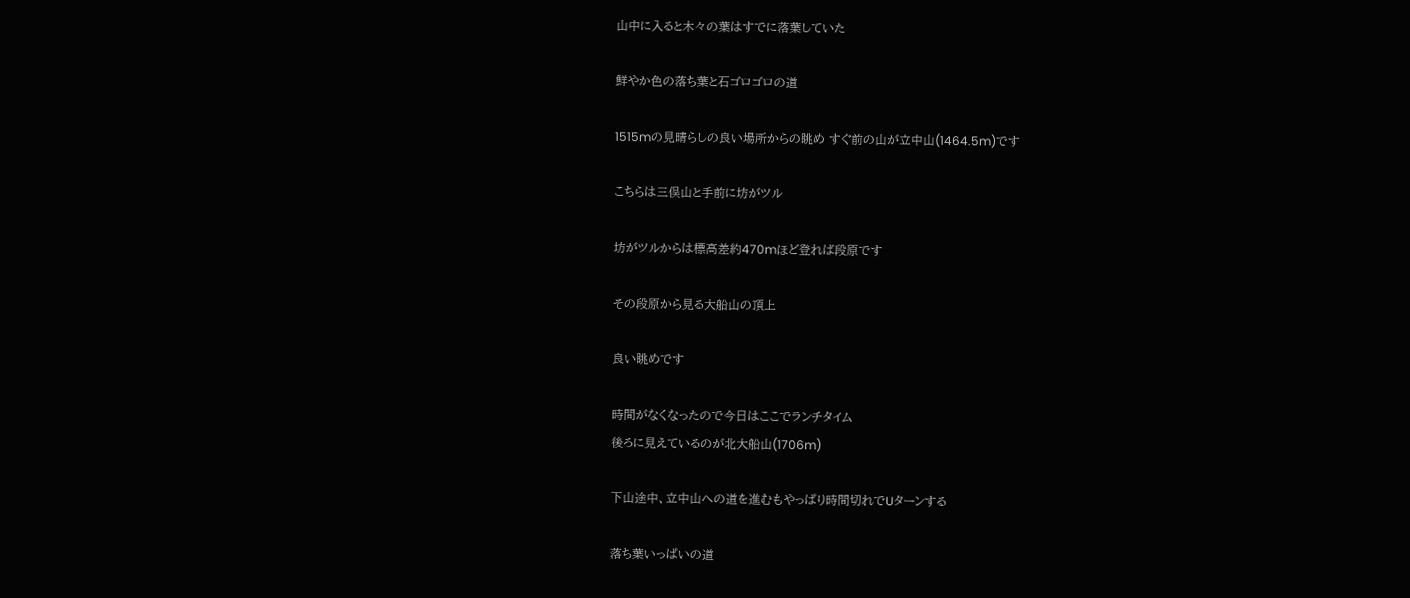山中に入ると木々の葉はすでに落葉していた

鮮やか色の落ち葉と石ゴロゴロの道

1515mの見晴らしの良い場所からの眺め すぐ前の山が立中山(1464.5m)です

こちらは三俣山と手前に坊がツル

坊がツルからは標高差約470mほど登れば段原です

その段原から見る大船山の頂上

良い眺めです

時間がなくなったので今日はここでランチタイム
後ろに見えているのが北大船山(1706m)

下山途中、立中山への道を進むもやっぱり時間切れでUターンする

落ち葉いっぱいの道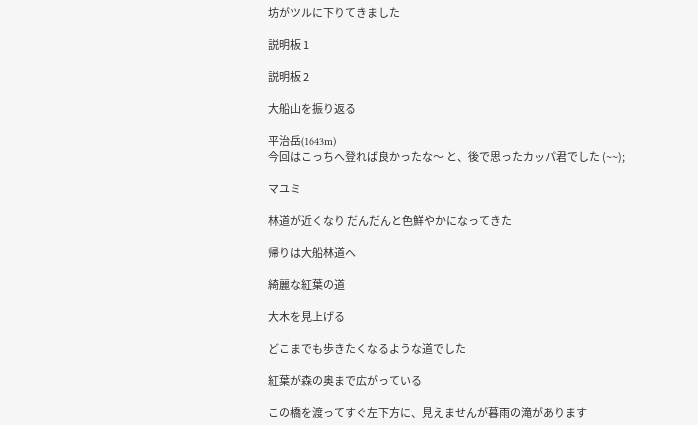坊がツルに下りてきました

説明板 1

説明板 2

大船山を振り返る

平治岳(1643m)
今回はこっちへ登れば良かったな〜 と、後で思ったカッパ君でした (~~);

マユミ

林道が近くなり だんだんと色鮮やかになってきた

帰りは大船林道へ

綺麗な紅葉の道

大木を見上げる

どこまでも歩きたくなるような道でした

紅葉が森の奥まで広がっている

この橋を渡ってすぐ左下方に、見えませんが暮雨の滝があります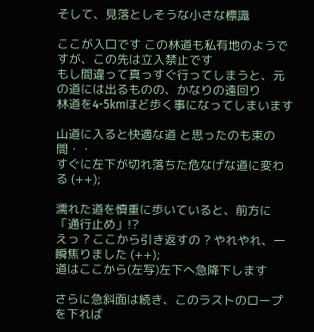そして、見落としそうな小さな標識

ここが入口です この林道も私有地のようですが、この先は立入禁止です
もし間違って真っすぐ行ってしまうと、元の道には出るものの、かなりの遠回り
林道を4-5kmほど歩く事になってしまいます

山道に入ると快適な道 と思ったのも束の間・・
すぐに左下が切れ落ちた危なげな道に変わる (++);

濡れた道を慎重に歩いていると、前方に「通行止め」!?
えっ ? ここから引き返すの ? やれやれ、一瞬焦りました (++);
道はここから(左写)左下へ急降下します

さらに急斜面は続き、このラストのロープを下れば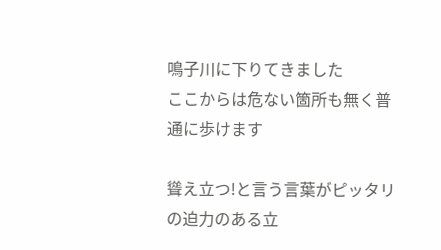鳴子川に下りてきました
ここからは危ない箇所も無く普通に歩けます

聳え立つ!と言う言葉がピッタリの迫力のある立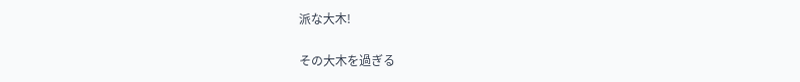派な大木!

その大木を過ぎる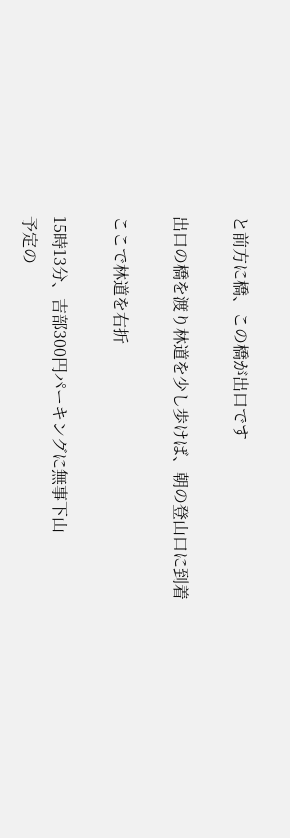と前方に橋、この橋が出口です

出口の橋を渡り林道を少し歩けば、朝の登山口に到着

ここで林道を右折

15時13分、吉部300円パーキングに無事下山
予定の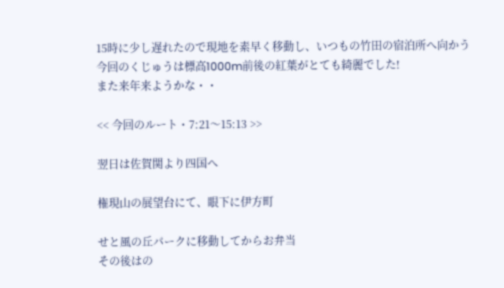15時に少し遅れたので現地を素早く移動し、いつもの竹田の宿泊所へ向かう
今回のくじゅうは標高1000m前後の紅葉がとても綺麗でした!
また来年来ようかな・・

<< 今回のルート・7:21〜15:13 >>

翌日は佐賀関より四国へ

権現山の展望台にて、眼下に伊方町

せと風の丘パークに移動してからお弁当
その後はの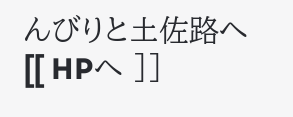んびりと土佐路へ
[[ HPへ ]]